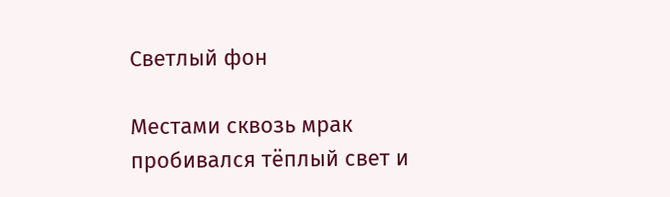Светлый фон

Местами сквозь мрак пробивался тёплый свет и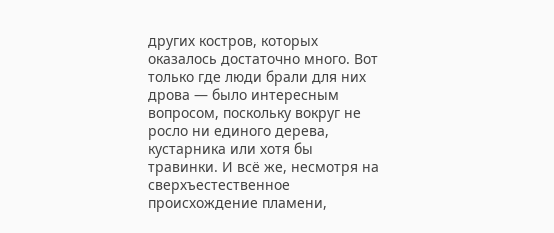других костров, которых оказалось достаточно много. Вот только где люди брали для них дрова — было интересным вопросом, поскольку вокруг не росло ни единого дерева, кустарника или хотя бы травинки. И всё же, несмотря на сверхъестественное происхождение пламени,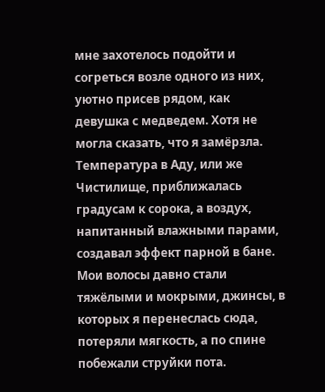мне захотелось подойти и согреться возле одного из них, уютно присев рядом, как девушка с медведем. Хотя не могла сказать, что я замёрзла. Температура в Аду, или же Чистилище, приближалась градусам к сорока, а воздух, напитанный влажными парами, создавал эффект парной в бане. Мои волосы давно стали тяжёлыми и мокрыми, джинсы, в которых я перенеслась сюда, потеряли мягкость, а по спине побежали струйки пота.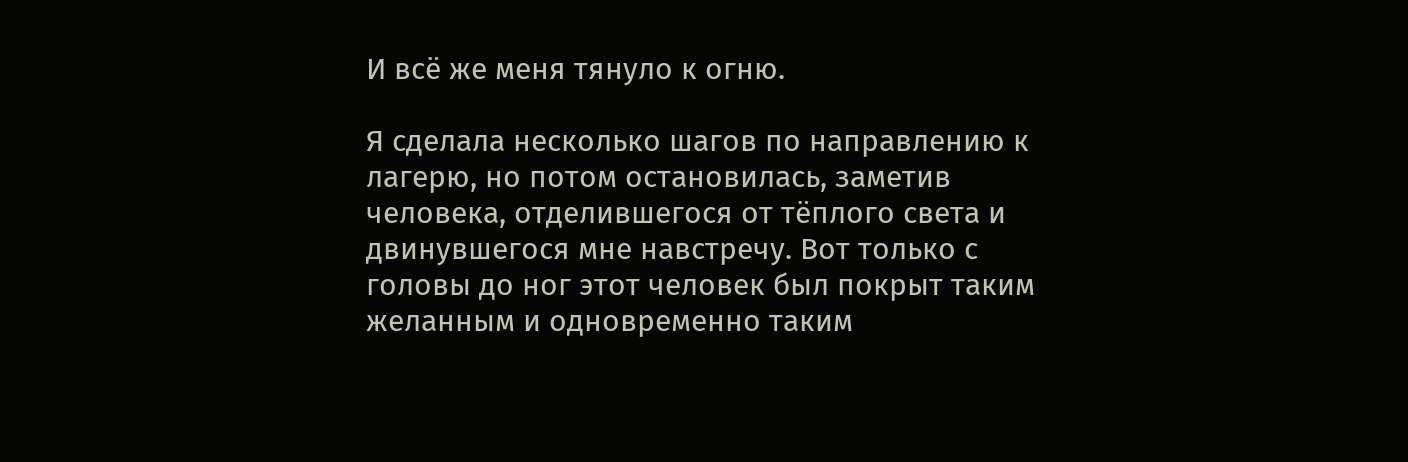И всё же меня тянуло к огню.

Я сделала несколько шагов по направлению к лагерю, но потом остановилась, заметив человека, отделившегося от тёплого света и двинувшегося мне навстречу. Вот только с головы до ног этот человек был покрыт таким желанным и одновременно таким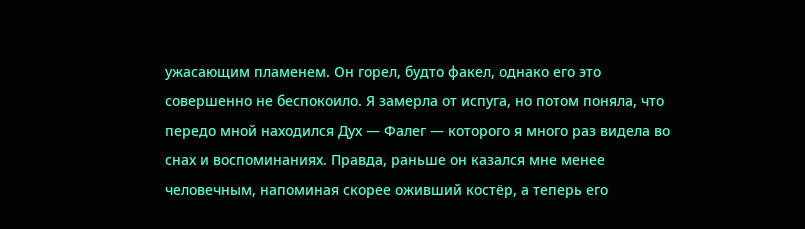ужасающим пламенем. Он горел, будто факел, однако его это совершенно не беспокоило. Я замерла от испуга, но потом поняла, что передо мной находился Дух — Фалег — которого я много раз видела во снах и воспоминаниях. Правда, раньше он казался мне менее человечным, напоминая скорее оживший костёр, а теперь его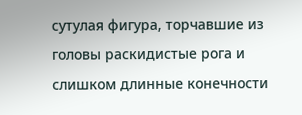сутулая фигура, торчавшие из головы раскидистые рога и слишком длинные конечности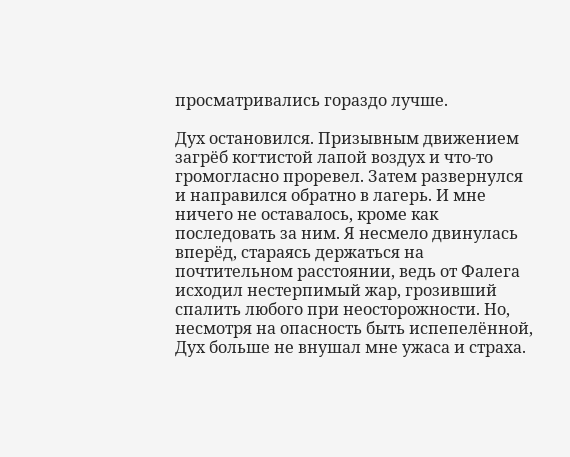просматривались гораздо лучше.

Дух остановился. Призывным движением загрёб когтистой лапой воздух и что-то громогласно проревел. Затем развернулся и направился обратно в лагерь. И мне ничего не оставалось, кроме как последовать за ним. Я несмело двинулась вперёд, стараясь держаться на почтительном расстоянии, ведь от Фалега исходил нестерпимый жар, грозивший спалить любого при неосторожности. Но, несмотря на опасность быть испепелённой, Дух больше не внушал мне ужаса и страха.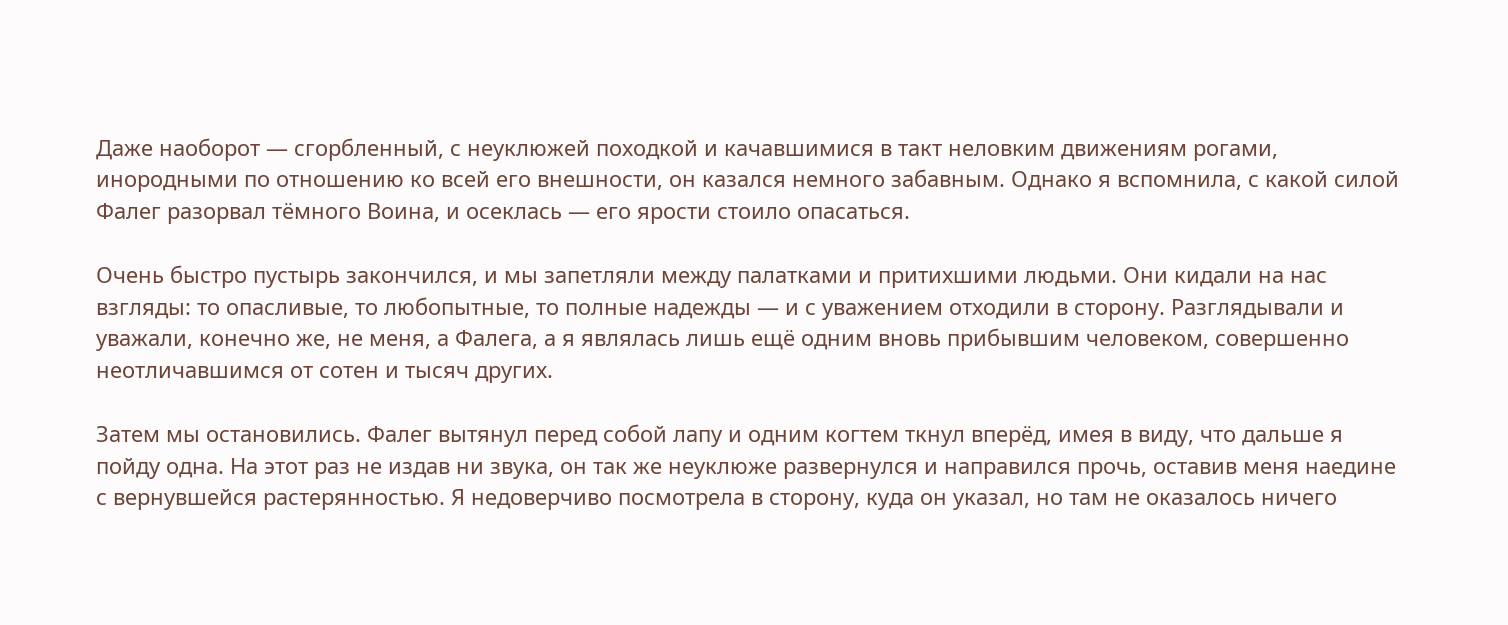Даже наоборот — сгорбленный, с неуклюжей походкой и качавшимися в такт неловким движениям рогами, инородными по отношению ко всей его внешности, он казался немного забавным. Однако я вспомнила, с какой силой Фалег разорвал тёмного Воина, и осеклась — его ярости стоило опасаться.

Очень быстро пустырь закончился, и мы запетляли между палатками и притихшими людьми. Они кидали на нас взгляды: то опасливые, то любопытные, то полные надежды — и с уважением отходили в сторону. Разглядывали и уважали, конечно же, не меня, а Фалега, а я являлась лишь ещё одним вновь прибывшим человеком, совершенно неотличавшимся от сотен и тысяч других.

Затем мы остановились. Фалег вытянул перед собой лапу и одним когтем ткнул вперёд, имея в виду, что дальше я пойду одна. На этот раз не издав ни звука, он так же неуклюже развернулся и направился прочь, оставив меня наедине с вернувшейся растерянностью. Я недоверчиво посмотрела в сторону, куда он указал, но там не оказалось ничего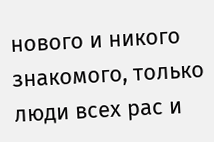нового и никого знакомого, только люди всех рас и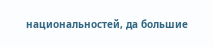национальностей, да большие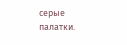серые палатки.